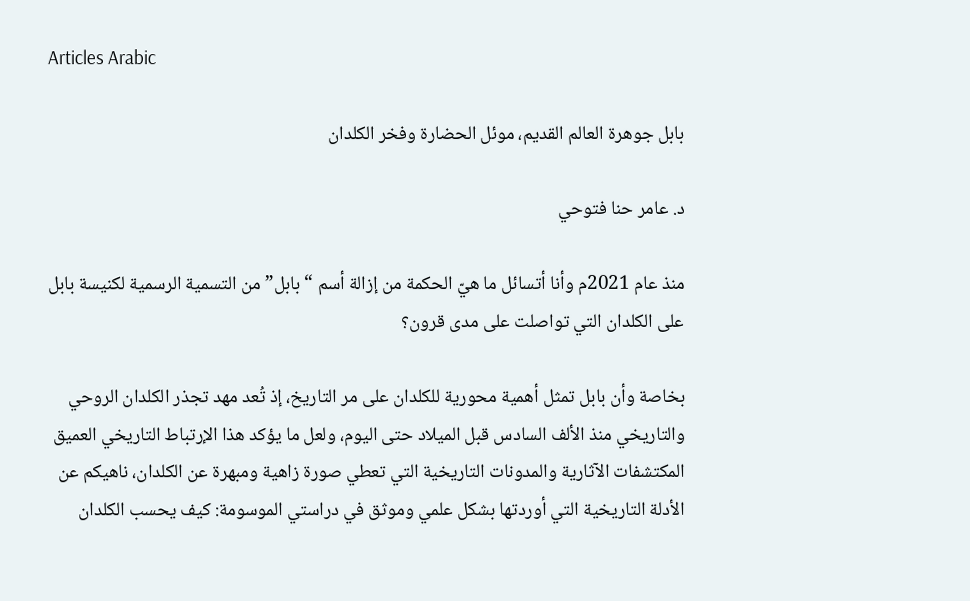Articles Arabic

بابل جوهرة العالم القديم، موئل الحضارة وفخر الكلدان

د. عامر حنا فتوحي

منذ عام 2021م وأنا أتسائل ما هيّ الحكمة من إزالة أسم “بابل” من التسمية الرسمية لكنيسة بابل على الكلدان التي تواصلت على مدى قرون؟

بخاصة وأن بابل تمثل أهمية محورية للكلدان على مر التاريخ، إذ تُعد مهد تجذر الكلدان الروحي والتاريخي منذ الألف السادس قبل الميلاد حتى اليوم، ولعل ما يؤكد هذا الإرتباط التاريخي العميق المكتشفات الآثارية والمدونات التاريخية التي تعطي صورة زاهية ومبهرة عن الكلدان، ناهيكم عن الأدلة التاريخية التي أوردتها بشكل علمي وموثق في دراستي الموسومة: كيف يحسب الكلدان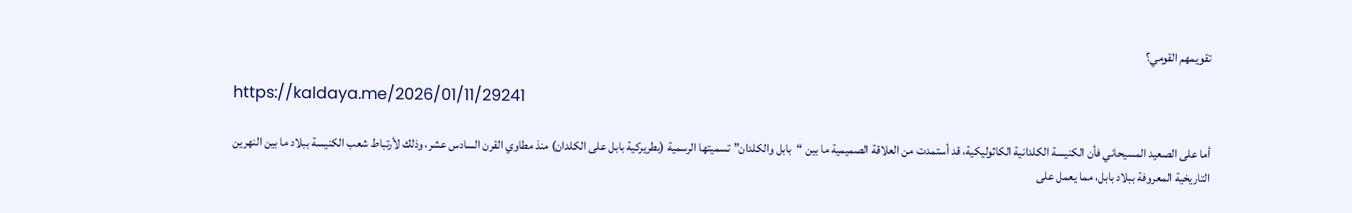تقويمهم القومي؟

https://kaldaya.me/2026/01/11/29241

أما على الصعيد المسيحاني فأن الكنيسة الكلدانية الكاثوليكية، قد أستمدت من العلاقة الصميمية ما بين “بابل والكلدان” تسميتها الرسمية (بطريركية بابل على الكلدان) منذ مطاوي القرن السادس عشر، وذلك لأرتباط شعب الكنيسة ببلاد ما بين النهرين التاريخية المعروفة ببلاد بابل، مما يعمل على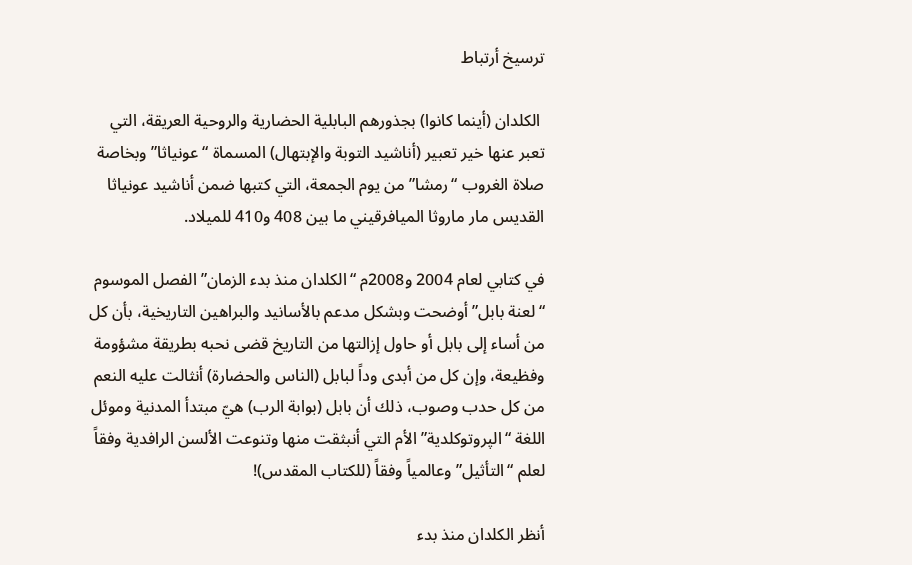ترسيخ أرتباط

 الكلدان (أينما كانوا) بجذورهم البابلية الحضارية والروحية العريقة، التي تعبر عنها خير تعبير (أناشيد التوبة والإبتهال) المسماة “عونياثا” وبخاصة صلاة الغروب “رمشا” من يوم الجمعة، التي كتبها ضمن أناشيد عونياثا القديس مار ماروثا الميافرقيني ما بين 408 و410 للميلاد.

في كتابي لعام 2004 و2008م “الكلدان منذ بدء الزمان” الفصل الموسوم “لعنة بابل” أوضحت وبشكل مدعم بالأسانيد والبراهين التاريخية، بأن كل من أساء إلى بابل أو حاول إزالتها من التاريخ قضى نحبه بطريقة مشؤومة وفظيعة، وإن كل من أبدى وداً لبابل (الناس والحضارة) أنثالت عليه النعم من كل حدب وصوب، ذلك أن بابل (بوابة الرب) هيّ مبتدأ المدنية وموئل اللغة “الپروتوكلدية” الأم التي أنبثقت منها وتنوعت الألسن الرافدية وفقاً لعلم “التأثيل” وعالمياً وفقاً (للكتاب المقدس)!

أنظر الكلدان منذ بدء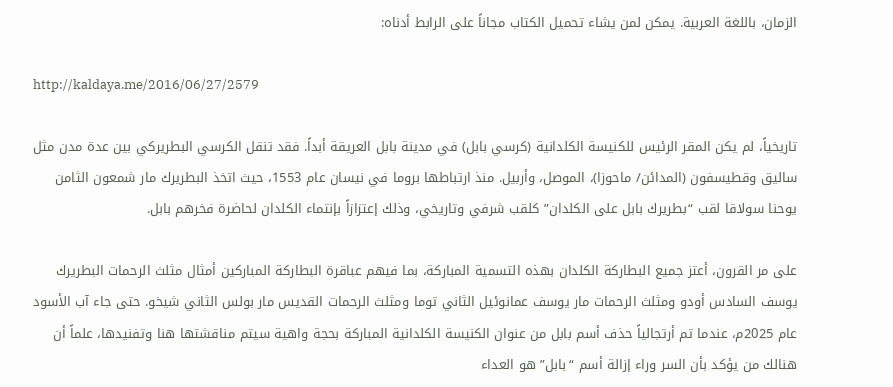الزمان، باللغة العربية. يمكن لمن يشاء تحميل الكتاب مجاناً على الرابط أدناه:

http://kaldaya.me/2016/06/27/2579

تاريخياً، لم يكن المقر الرئيس للكنيسة الكلدانية (كرسي بابل) في مدينة بابل العريقة أبداً. فقد تنقل الكرسي البطريركي بين عدة مدن مثل ساليق وقطيسفون (المدائن/ ماحوزا)، الموصل، وأربيل. منذ ارتباطها بروما في نيسان عام 1553، حيث اتخذ البطريرك مار شمعون الثامن يوحنا سولاقا لقب “بطريرك بابل على الكلدان” كلقب شرفي وتاريخي، وذلك إعتزازاً بإنتماء الكلدان لحاضرة فخرهم بابل.

على مر القرون، أعتز جميع البطاركة الكلدان بهذه التسمية المباركة، بما فيهم عباقرة البطاركة المباركين أمثال مثلث الرحمات البطريرك يوسف السادس أودو ومثلث الرحمات مار يوسف عمانوئيل الثاني توما ومثلث الرحمات القديس مار بولس الثاني شيخو. حتى جاء آب الأسود عام 2025م، عندما تم أرتجالياً حذف أسم بابل من عنوان الكنيسة الكلدانية المباركة بحجة واهية سيتم مناقشتها هنا وتفنيدها، علماً أن هنالك من يؤكد بأن السر وراء إزالة أسم “بابل” هو العداء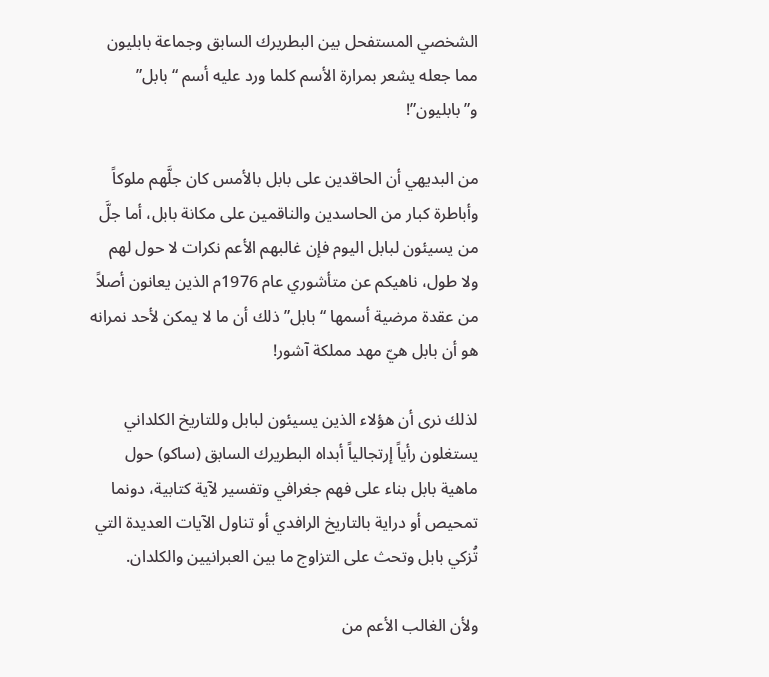الشخصي المستفحل بين البطريرك السابق وجماعة بابليون مما جعله يشعر بمرارة الأسم كلما ورد عليه أسم “بابل” و”بابليون”!

من البديهي أن الحاقدين على بابل بالأمس كان جلَّهم ملوكاً وأباطرة كبار من الحاسدين والناقمين على مكانة بابل، أما جلَّ من يسيئون لبابل اليوم فإن غالبهم الأعم نكرات لا حول لهم ولا طول، ناهيكم عن متأشوري عام 1976م الذين يعانون أصلاً من عقدة مرضية أسمها “بابل” ذلك أن ما لا يمكن لأحد نمرانه هو أن بابل هيّ مهد مملكة آشور!

لذلك نرى أن هؤلاء الذين يسيئون لبابل وللتاريخ الكلداني يستغلون رأياً إرتجالياً أبداه البطريرك السابق (ساكو) حول ماهية بابل بناء على فهم جغرافي وتفسير لآية كتابية، دونما تمحيص أو دراية بالتاريخ الرافدي أو تناول الآيات العديدة التي تُزكي بابل وتحث على التزاوج ما بين العبرانيين والكلدان.

ولأن الغالب الأعم من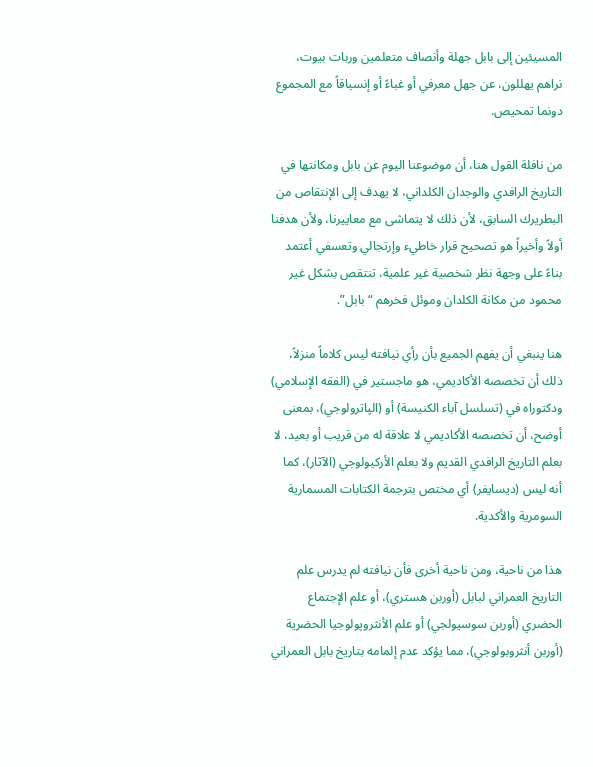المسيئين إلى بابل جهلة وأنصاف متعلمين وربات بيوت، نراهم يهللون، عن جهل معرفي أو غباءً أو إنسياقاً مع المجموع دونما تمحيص.

من نافلة القول هنا، أن موضوعنا اليوم عن بابل ومكانتها في التاريخ الرافدي والوجدان الكلداني، لا يهدف إلى الإنتقاص من البطريرك السابق، لأن ذلك لا يتماشى مع معاييرنا، ولأن هدفنا أولاً وأخيراً هو تصحيح قرار خاطيء وإرتجالي وتعسفي أعتمد بناءً على وجهة نظر شخصية غير علمية، تنتقص بشكل غير محمود من مكانة الكلدان وموئل فخرهم “بابل”.

هنا ينبغي أن يفهم الجميع بأن رأي نيافته ليس كلاماً منزلاً، ذلك أن تخصصه الأكاديمي، هو ماجستير في (الفقه الإسلامي) ودكتوراه في (تسلسل آباء الكنيسة) أو (الپاترولوجي)، بمعنى أوضح، أن تخصصه الأكاديمي لا علاقة له من قريب أو بعيد، لا بعلم التاريخ الرافدي القديم ولا بعلم الأركيولوجي (الآثار)، كما أنه ليس (ديسايفر) أي مختص بترجمة الكتابات المسمارية السومرية والأكدية.

هذا من ناحية، ومن ناحية أخرى فأن نيافته لم يدرس علم التاريخ العمراني لبابل (أوربن هستري)، أو علم الإجتماع الحضري (أوربن سوسيولجي) أو علم الأنثروپولوجيا الحضرية (أوربن أنثروبولوجي)، مما يؤكد عدم إلمامه بتاريخ بابل العمراني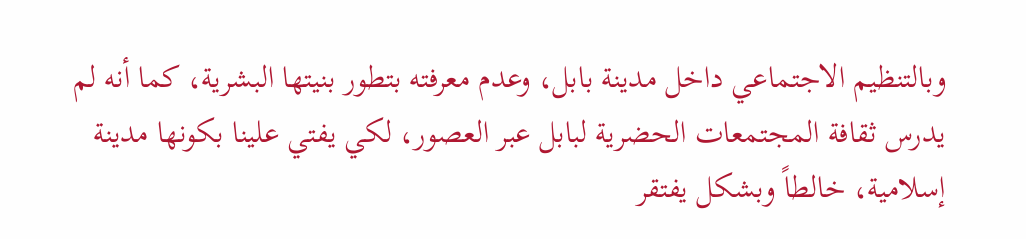وبالتنظيم الاجتماعي داخل مدينة بابل، وعدم معرفته بتطور بنيتها البشرية، كما أنه لم يدرس ثقافة المجتمعات الحضرية لبابل عبر العصور، لكي يفتي علينا بكونها مدينة إسلامية، خالطاً وبشكل يفتقر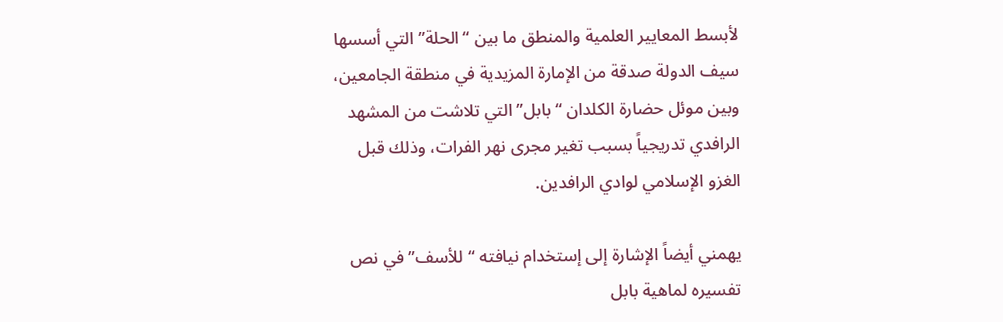لأبسط المعايير العلمية والمنطق ما بين “الحلة” التي أسسها سيف الدولة صدقة من الإمارة المزيدية في منطقة الجامعين، وبين موئل حضارة الكلدان “بابل” التي تلاشت من المشهد الرافدي تدريجياً بسبب تغير مجرى نهر الفرات، وذلك قبل الغزو الإسلامي لوادي الرافدين.

يهمني أيضاً الإشارة إلى إستخدام نيافته “للأسف” في نص تفسيره لماهية بابل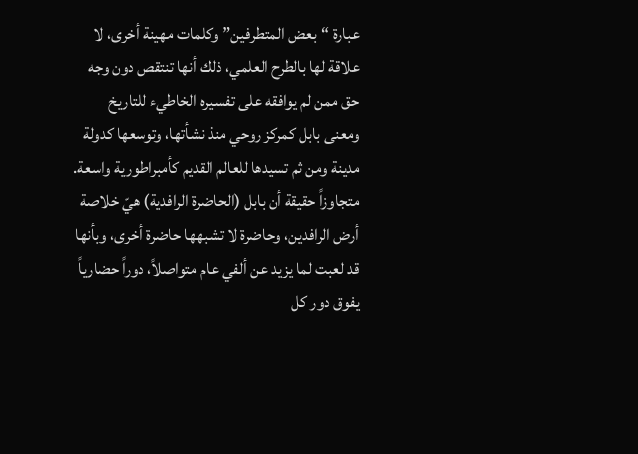عبارة “بعض المتطرفين” وكلمات مهينة أخرى، لا علاقة لها بالطرح العلمي، ذلك أنها تنتقص دون وجه حق ممن لم يوافقه على تفسيره الخاطيء للتاريخ ومعنى بابل كمركز روحي منذ نشأتها، وتوسعها كدولة مدينة ومن ثم تسيدها للعالم القديم كأمبراطورية واسعة. متجاوزاً حقيقة أن بابل (الحاضرة الرافدية) هيّ خلاصة أرض الرافدين، وحاضرة لا تشبهها حاضرة أخرى، وبأنها قد لعبت لما يزيد عن ألفي عام متواصلاً، دوراً حضارياً يفوق دور كل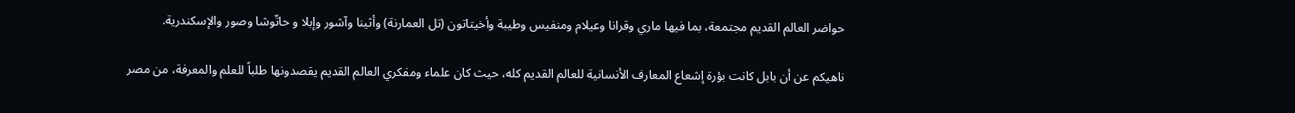حواضر العالم القديم مجتمعة، بما فيها ماري وقرانا وعيلام ومنفيس وطيبة وأخيتاتون (تل العمارنة) وأثينا وآشور وإبلا و حاتّوشا وصور والإسكندرية.

ناهيكم عن أن بابل كانت بؤرة إشعاع المعارف الأنسانية للعالم القديم كله، حيث كان علماء ومفكري العالم القديم يقصدونها طلباً للعلم والمعرفة، من مصر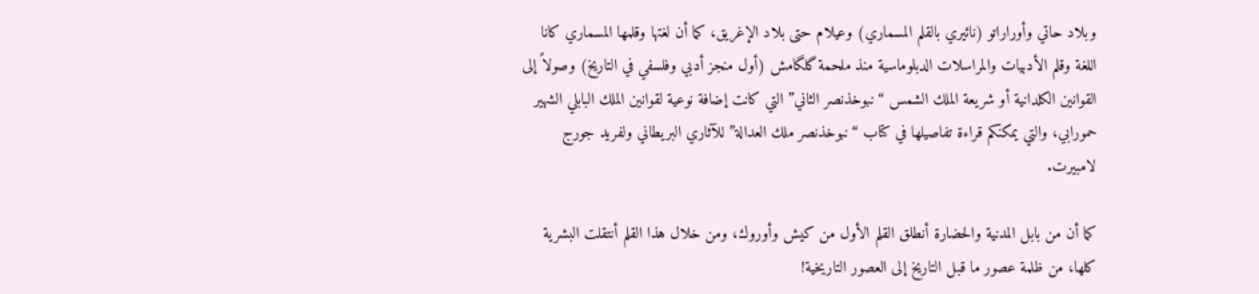وبلاد حاتي وأوراراتو (نائيري بالقلم المسماري) وعيلام حتى بلاد الإغريق، كما أن لغتها وقلمها المسماري كانا اللغة وقلم الأدبيات والمراسلات الدبلوماسية منذ ملحمة گلگامش (أول منجز أدبي وفلسفي في التاريخ) وصولاً إلى القوانين الكلدانية أو شريعة الملك الشمس “نبوخذنصر الثاني” التي كانت إضافة نوعية لقوانين الملك البابلي الشهير حمورابي، والتي يمكنكم قراءة تفاصيلها في كتاب “نبوخذنصر ملك العدالة” للآثاري البريطاني ولفريد جورج لامبيرت.

كما أن من بابل المدنية والحضارة أنطلق القلم الأول من كيش وأوروك، ومن خلال هذا القلم أنتقلت البشرية كلها، من ظلمة عصور ما قبل التاريخ إلى العصور التاريخية!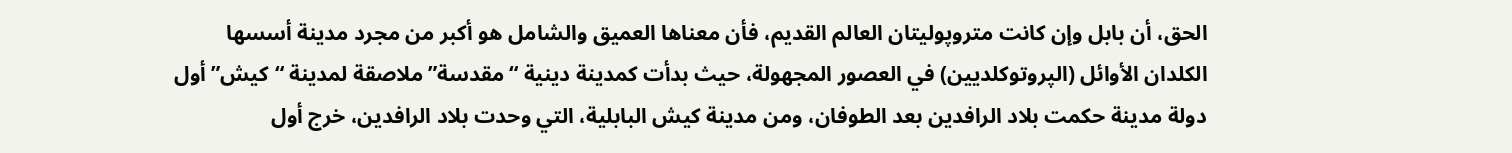الحق، أن بابل وإن كانت متروپوليتان العالم القديم، فأن معناها العميق والشامل هو أكبر من مجرد مدينة أسسها الكلدان الأوائل (الپروتوكلديين) في العصور المجهولة، حيث بدأت كمدينة دينية “مقدسة” ملاصقة لمدينة “كيش” أول دولة مدينة حكمت بلاد الرافدين بعد الطوفان، ومن مدينة كيش البابلية، التي وحدت بلاد الرافدين، خرج أول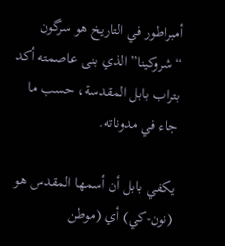أمبراطور في التاريخ هو سرگون “شروكينا” الذي بنى عاصمته أكد بتراب بابل المقدسة، حسب ما جاء في مدوناته.

يكفي بابل أن أسمها المقدس هو (نون-كي) أي (موطن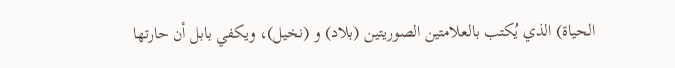الحياة) الذي يُكتب بالعلامتين الصوريتين (بلاد) و (نخيل)، ويكفي بابل أن حارتها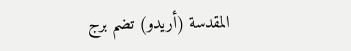المقدسة (أريدو) تضم برج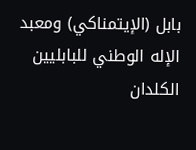بابل (الإيتمناكي) ومعبد الإله الوطني للبابليين الكلدان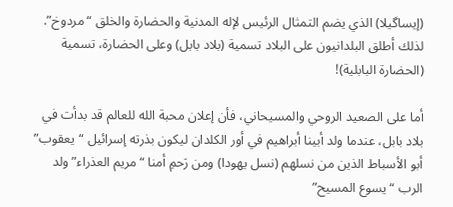(إيساگيلا) الذي يضم التمثال الرئيس لإله المدنية والحضارة والخلق “مردوخ”. لذلك أطلق البلدانيون على البلاد تسمية (بلاد بابل) وعلى الحضارة، تسمية (الحضارة البابلية)!

أما على الصعيد الروحي والمسيحاني، فأن إعلان محبة الله للعالم قد بدأت في بلاد بابل، عندما ولد أبينا أبراهيم في أور الكلدان ليكون بذرته إسرائيل “يعقوب” أبو الأسباط الذين من نسلهم (نسل يهودا) ومن رَحمِ أمنا “مريم العذراء” ولد الرب “يسوع المسيح”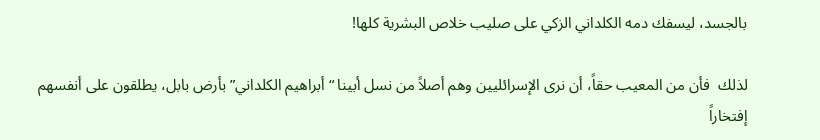بالجسد، ليسفك دمه الكلداني الزكي على صليب خلاص البشرية كلها!

لذلك  فأن من المعيب حقاً، أن نرى الإسرائليين وهم أصلاً من نسل أبينا “أبراهيم الكلداني” بأرض بابل، يطلقون على أنفسهم إفتخاراً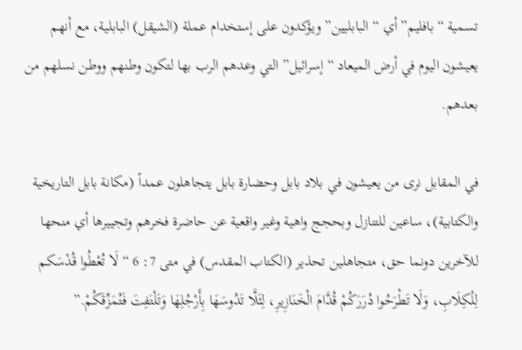تسمية “بافليم” أي “البابليين” ويؤكدون على إستخدام عملة (الشيقل) البابلية، مع أنهم يعيشون اليوم في أرض الميعاد “إسرائيل” التي وعدهم الرب بها لتكون وطنهم ووطن نسلهم من بعدهم.

في المقابل نرى من يعيشون في بلاد بابل وحضارة بابل يتجاهلون عمداً (مكانة بابل التاريخية والكتابية)، ساعين للتنازل وبحجج واهية وغير واقعية عن حاضرة فخرهم وتجييرها أي منحها للآخرين دونما حق، متجاهلين تحذير (الكتاب المقدس) في متى 7: 6 “لَا تُعْطُوا قُدْسَكم لِلْكِلَابِ، وَلَا تَطْرَحُوا دُرَرَكُمْ قُدَّامَ الْخَنَازِيرِ، لِئَلَّا تَدُوسَهَا بِأَرْجُلِهَا وَتَلْتَفِتَ فَتُمَزِّقَكُمْ.”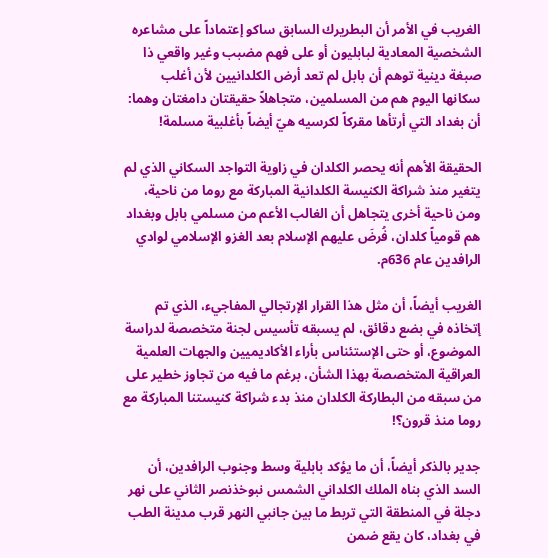الغريب في الأمر أن البطريرك السابق ساكو إعتماداً على مشاعره الشخصية المعادية لبابليون أو على فهم مضبب وغير واقعي ذا صبغة دينية توهم أن بابل لم تعد أرض الكلدانيين لأن أغلب سكانها اليوم هم من المسلمين، متجاهلاً حقيقتان دامغتان وهما: أن بغداد التي أرتأها مقركاً لكرسيه هيّ أيضاً بأغلبية مسلمة!

الحقيقة الأهم أنه يحصر الكلدان في زاوية التواجد السكاني الذي لم يتغير منذ شراكة الكنيسة الكلدانية المباركة مع روما من ناحية، ومن ناحية أخرى يتجاهل أن الغالب الأعم من مسلمي بابل وبغداد هم قومياً كلدان، فُرضَ عليهم الإسلام بعد الغزو الإسلامي لوادي الرافدين عام 636م.

الغريب أيضاً، أن مثل هذا القرار الإرتجالي المفاجيء، الذي تم إتخاذه في بضع دقائق، لم يسبقه تأسيس لجنة متخصصة لدراسة الموضوع، أو حتى الإستئناس بأراء الأكاديميين والجهات العلمية العراقية المتخصصة بهذا الشأن، برغم ما فيه من تجاوز خطير على من سبقه من البطاركة الكلدان منذ بدء شراكة كنيستنا المباركة مع روما منذ قرون؟!

جدير بالذكر أيضاً، أن ما يؤكد بابلية وسط وجنوب الرافدين، أن السد الذي بناه الملك الكلداني الشمس نبوخذنصر الثاني على نهر دجلة في المنطقة التي تربط ما بين جانبي النهر قرب مدينة الطب في بغداد، كان يقع ضمن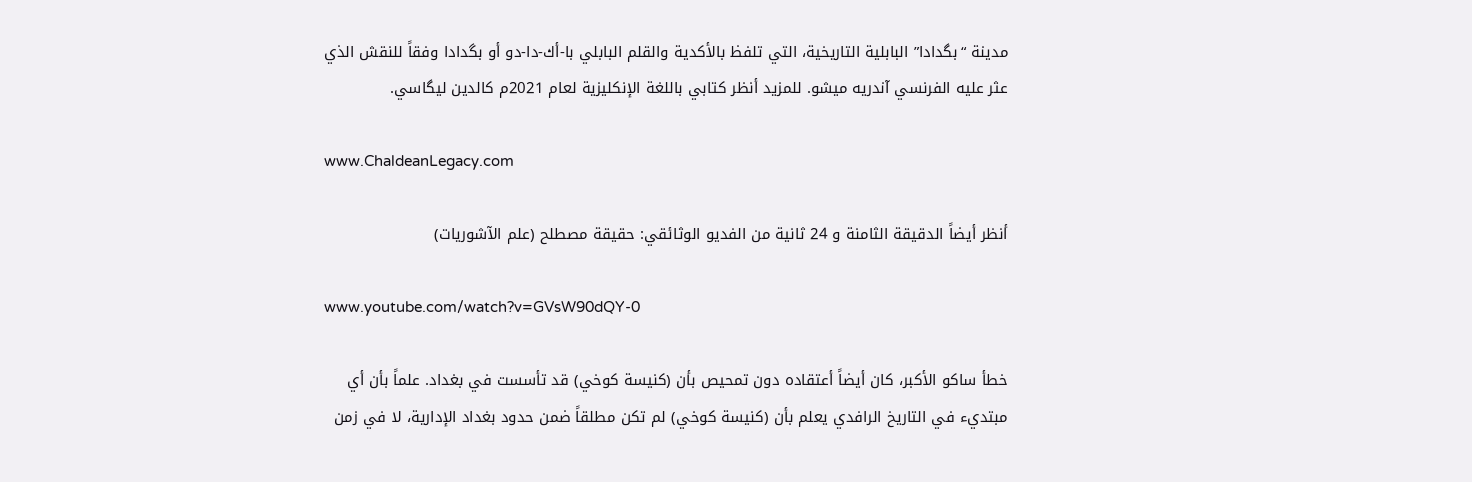مدينة “بگدادا” البابلية التاريخية، التي تلفظ بالأكدية والقلم البابلي با-أك-دا-دو أو بگدادا وفقاً للنقش الذي عثر عليه الفرنسي آندريه ميشو. للمزيد أنظر كتابي باللغة الإنكليزية لعام 2021م كالدين ليگاسي.

www.ChaldeanLegacy.com

أنظر أيضاً الدقيقة الثامنة و 24 ثانية من الفديو الوثائقي: حقيقة مصطلح (علم الآشوريات)

www.youtube.com/watch?v=GVsW90dQY-0

خطأ ساكو الأكبر، كان أيضاً أعتقاده دون تمحيص بأن (كنيسة كوخي) قد تأسست في بغداد. علماً بأن أي مبتديء في التاريخ الرافدي يعلم بأن (كنيسة كوخي) لم تكن مطلقاً ضمن حدود بغداد الإدارية، لا في زمن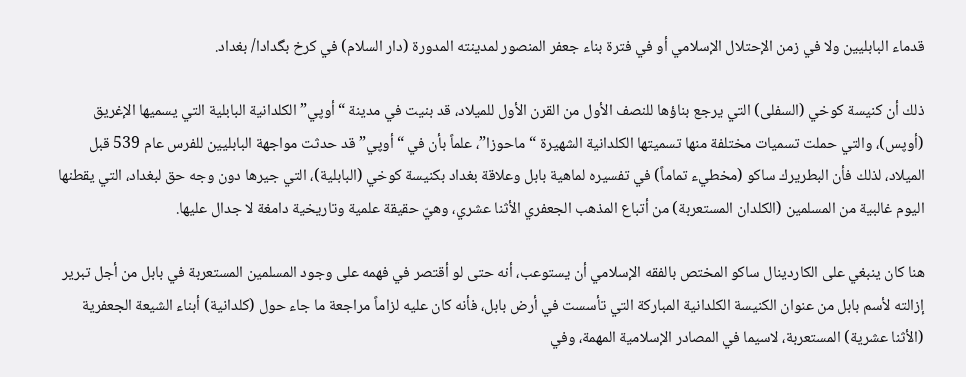قدماء البابليين ولا في زمن الإحتلال الإسلامي أو في فترة بناء جعفر المنصور لمدينته المدورة (دار السلام) في كرخ بگدادا/ بغداد.

ذلك أن كنيسة كوخي (السفلى) التي يرجع بناؤها للنصف الأول من القرن الأول للميلاد، قد بنيت في مدينة “أوپي” الكلدانية البابلية التي يسميها الإغريق (أوپس)، والتي حملت تسميات مختلفة منها تسميتها الكلدانية الشهيرة “ماحوزا”، علماً بأن في “أوپي” قد حدثت مواجهة البابليين للفرس عام 539 قبل الميلاد، لذلك فأن البطريرك ساكو (مخطيء تماماً) في تفسيره لماهية بابل وعلاقة بغداد بكنيسة كوخي (البابلية)، التي جيرها دون وجه حق لبغداد، التي يقطنها اليوم غالبية من المسلمين (الكلدان المستعربة) من أتباع المذهب الجعفري الأثنا عشري، وهيّ حقيقة علمية وتاريخية دامغة لا جدال عليها.

هنا كان ينبغي على الكاردينال ساكو المختص بالفقه الإسلامي أن يستوعب، أنه حتى لو أقتصر في فهمه على وجود المسلمين المستعربة في بابل من أجل تبرير إزالته لأسم بابل من عنوان الكنيسة الكلدانية المباركة التي تأسست في أرض بابل، فأنه كان عليه لزاماً مراجعة ما جاء حول (كلدانية) أبناء الشيعة الجعفرية (الأثنا عشرية) المستعربة، لاسيما في المصادر الإسلامية المهمة، وفي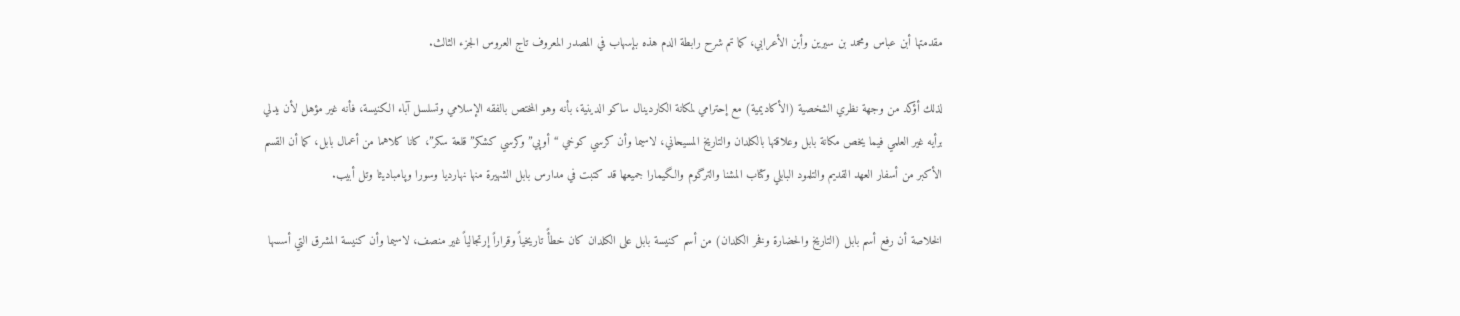مقدمتها أبن عباس ومحمد بن سيرين وأبن الأعرابي، كما تم شرح رابطة الدم هذه بإسهاب في المصدر المعروف تاج العروس الجزء الثالث.

لذلك أؤكد من وجهة نظري الشخصية (الأكاديمية) مع إحترامي لمكانة الكاردينال ساكو الدينية، بأنه وهو المختص بالفقه الإسلامي وتسلسل آباء الكنيسة، فأنه غير مؤهل لأن يدلي برأيه غير العلمي فيما يخص مكانة بابل وعلاقتها بالكلدان والتاريخ المسيحاني، لاسيما وأن كرسي كوخي “أوپي” وكرسي كشكر”قلعة سكر”، كانا كلاهما من أعمال بابل، كما أن القسم الأكبر من أسفار العهد القديم والتلمود البابلي وكتاب المشنا والترگوم والگيمارا جميعها قد كتبت في مدارس بابل الشهيرة منها نهارديا وسورا وپامباديثا وتل أبيب.

الخلاصة أن رفع أسم بابل (التاريخ والحضارة وفخر الكلدان) من أسم كنيسة بابل على الكلدان كان خطأً تاريخياً وقراراً إرتجالياً غير منصف، لاسيما وأن كنيسة المشرق التي أسسها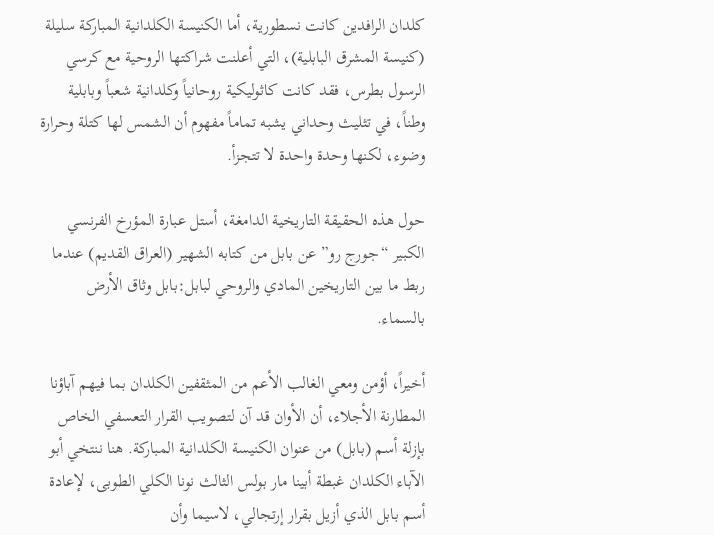كلدان الرافدين كانت نسطورية، أما الكنيسة الكلدانية المباركة سليلة (كنيسة المشرق البابلية)، التي أعلنت شراكتها الروحية مع كرسي الرسول بطرس، فقد كانت كاثوليكية روحانياً وكلدانية شعباً وبابلية وطناً، في تثليث وحداني يشبه تماماً مفهوم أن الشمس لها كتلة وحرارة وضوء، لكنها وحدة واحدة لا تتجزأ.

حول هذه الحقيقة التاريخية الدامغة، أستل عبارة المؤرخ الفرنسي الكبير “جورج رو” عن بابل من كتابه الشهير (العراق القديم) عندما ربط ما بين التاريخين المادي والروحي لبابل:بابل وثاق الأرض بالسماء.

أخيراً، أؤمن ومعي الغالب الأعم من المثقفين الكلدان بما فيهم آباؤنا المطارنة الأجلاء، أن الأوان قد آن لتصويب القرار التعسفي الخاص بإزلة أسم (بابل) من عنوان الكنيسة الكلدانية المباركة. هنا ننتخي أبو الآباء الكلدان غبطة أبينا مار بولس الثالث نونا الكلي الطوبى، لإعادة أسم بابل الذي أزيل بقرار إرتجالي، لاسيما وأن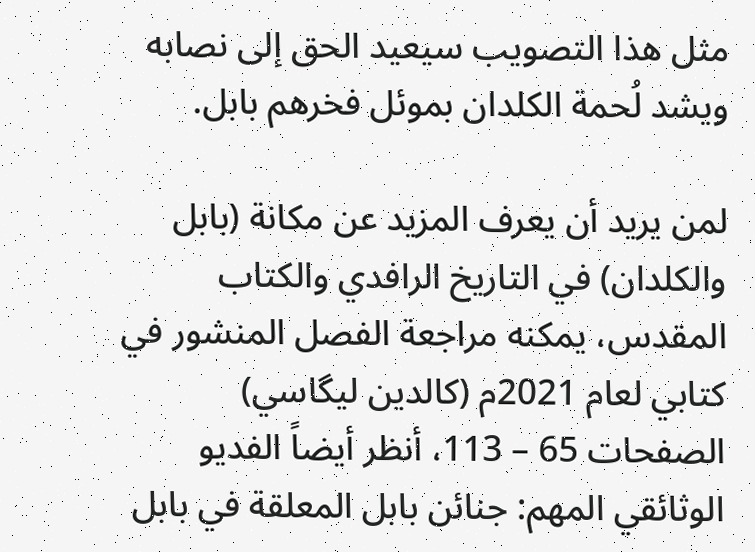مثل هذا التصويب سيعيد الحق إلى نصابه ويشد لُحمة الكلدان بموئل فخرهم بابل.

لمن يريد أن يعرف المزيد عن مكانة (بابل والكلدان) في التاريخ الرافدي والكتاب المقدس، يمكنه مراجعة الفصل المنشور في كتابي لعام 2021م (كالدين ليگاسي) الصفحات 65 – 113، أنظر أيضاً الفديو الوثائقي المهم: جنائن بابل المعلقة في بابل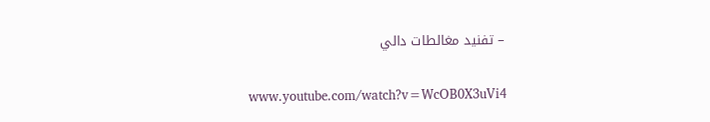– تفنيد مغالطات دالي

www.youtube.com/watch?v=WcOB0X3uVi4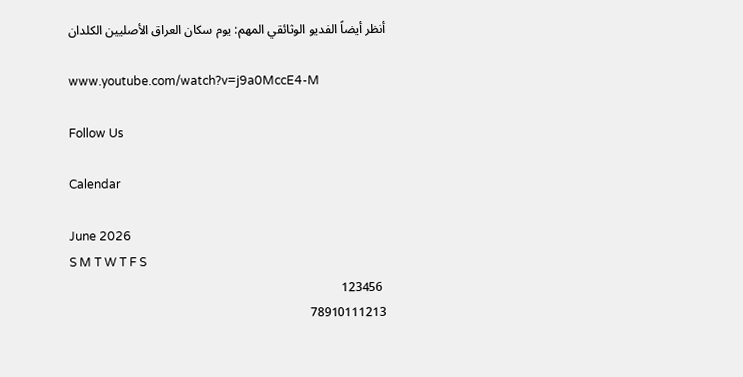أنظر أيضاً الفديو الوثائقي المهم: يوم سكان العراق الأصليين الكلدان

www.youtube.com/watch?v=j9a0MccE4-M

Follow Us

Calendar

June 2026
S M T W T F S
 123456
78910111213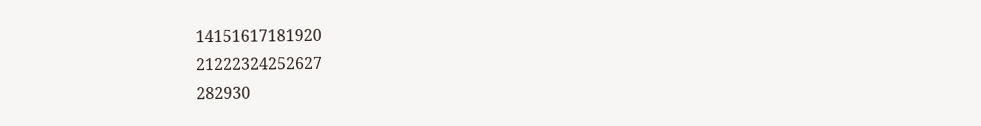14151617181920
21222324252627
282930